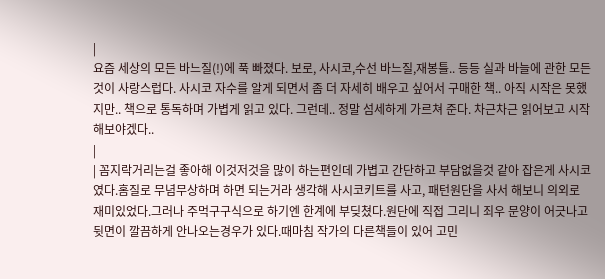|
요즘 세상의 모든 바느질(!)에 푹 빠졌다. 보로, 사시코,수선 바느질,재봉틀.. 등등 실과 바늘에 관한 모든것이 사랑스럽다. 사시코 자수를 알게 되면서 좀 더 자세히 배우고 싶어서 구매한 책.. 아직 시작은 못했지만.. 책으로 통독하며 가볍게 읽고 있다. 그런데.. 정말 섬세하게 가르쳐 준다. 차근차근 읽어보고 시작해보야겠다..
|
| 꼼지락거리는걸 좋아해 이것저것을 많이 하는편인데 가볍고 간단하고 부담없을것 같아 잡은게 사시코였다.홈질로 무념무상하며 하면 되는거라 생각해 사시코키트를 사고, 패턴원단을 사서 해보니 의외로 재미있었다.그러나 주먹구구식으로 하기엔 한계에 부딪쳤다.원단에 직접 그리니 죄우 문양이 어긋나고 뒷면이 깔끔하게 안나오는경우가 있다.때마침 작가의 다른책들이 있어 고민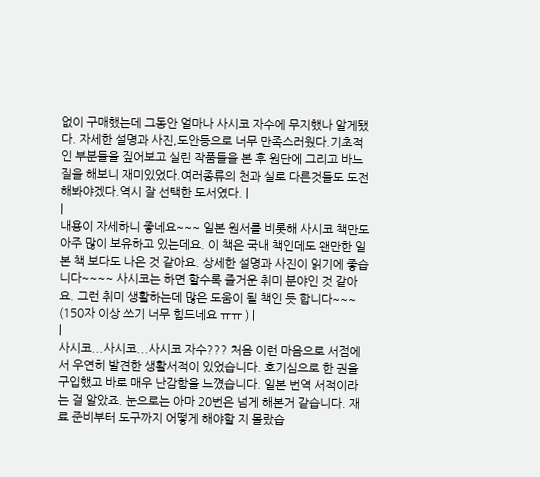없이 구매했는데 그동안 얼마나 사시코 자수에 무지했나 알게됐다. 자세한 설명과 사진,도안등으로 너무 만족스러웠다.기초적인 부분들을 짚어보고 실린 작품들을 본 후 원단에 그리고 바느질을 해보니 재미있었다.여러종류의 천과 실로 다른것들도 도전해봐야겠다.역시 잘 선택한 도서였다. |
|
내용이 자세하니 좋네요~~~ 일본 원서를 비롯해 사시코 책만도 아주 많이 보유하고 있는데요. 이 책은 국내 책인데도 왠만한 일본 책 보다도 나은 것 같아요. 상세한 설명과 사진이 읽기에 좋습니다~~~~ 사시코는 하면 할수록 즐거운 취미 분야인 것 같아요. 그런 취미 생활하는데 많은 도움이 될 책인 듯 합니다~~~ (150자 이상 쓰기 너무 힘드네요 ㅠㅠ ) |
|
사시코...사시코...사시코 자수??? 처음 이런 마음으로 서점에서 우연히 발견한 생활서적이 있었습니다. 호기심으로 한 권을 구입했고 바로 매우 난감함을 느꼈습니다. 일본 번역 서적이라는 걸 알았죠. 눈으로는 아마 20번은 넘게 해본거 같습니다. 재료 준비부터 도구까지 어떻게 해야할 지 몰랐습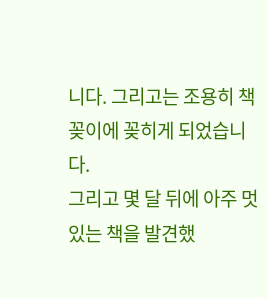니다. 그리고는 조용히 책꽂이에 꽂히게 되었습니다.
그리고 몇 달 뒤에 아주 멋있는 책을 발견했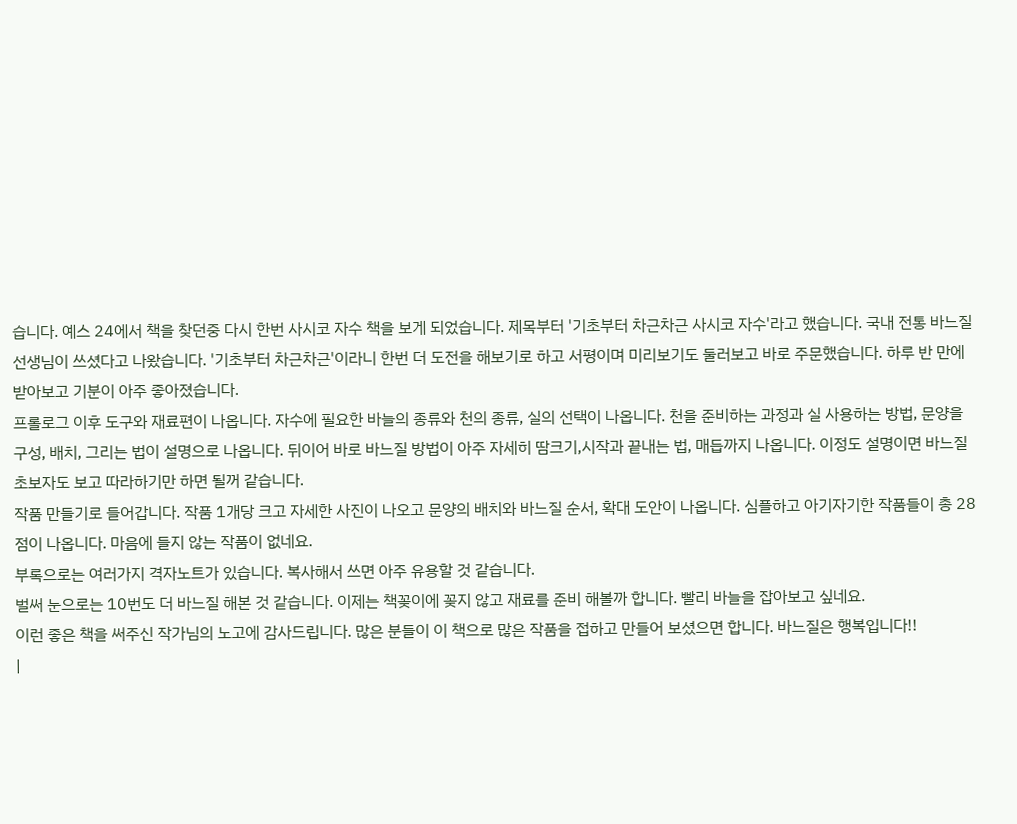습니다. 예스 24에서 책을 찾던중 다시 한번 사시코 자수 책을 보게 되었습니다. 제목부터 '기초부터 차근차근 사시코 자수'라고 했습니다. 국내 전통 바느질 선생님이 쓰셨다고 나왔습니다. '기초부터 차근차근'이라니 한번 더 도전을 해보기로 하고 서평이며 미리보기도 둘러보고 바로 주문했습니다. 하루 반 만에 받아보고 기분이 아주 좋아졌습니다.
프롤로그 이후 도구와 재료편이 나옵니다. 자수에 필요한 바늘의 종류와 천의 종류, 실의 선택이 나옵니다. 천을 준비하는 과정과 실 사용하는 방법, 문양을 구성, 배치, 그리는 법이 설명으로 나옵니다. 뒤이어 바로 바느질 방법이 아주 자세히 땀크기,시작과 끝내는 법, 매듭까지 나옵니다. 이정도 설명이면 바느질 초보자도 보고 따라하기만 하면 될꺼 같습니다.
작품 만들기로 들어갑니다. 작품 1개당 크고 자세한 사진이 나오고 문양의 배치와 바느질 순서, 확대 도안이 나옵니다. 심플하고 아기자기한 작품들이 총 28점이 나옵니다. 마음에 들지 않는 작품이 없네요.
부록으로는 여러가지 격자노트가 있습니다. 복사해서 쓰면 아주 유용할 것 같습니다.
벌써 눈으로는 10번도 더 바느질 해본 것 같습니다. 이제는 책꽂이에 꽂지 않고 재료를 준비 해볼까 합니다. 빨리 바늘을 잡아보고 싶네요.
이런 좋은 책을 써주신 작가님의 노고에 감사드립니다. 많은 분들이 이 책으로 많은 작품을 접하고 만들어 보셨으면 합니다. 바느질은 행복입니다!!
|